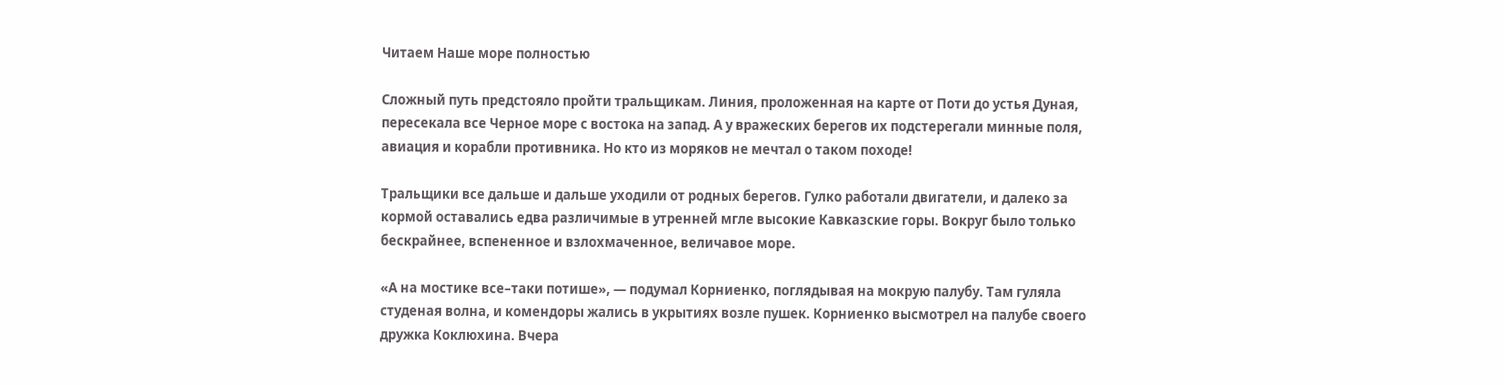Читаем Наше море полностью

Сложный путь предстояло пройти тральщикам. Линия, проложенная на карте от Поти до устья Дуная, пересекала все Черное море с востока на запад. А у вражеских берегов их подстерегали минные поля, авиация и корабли противника. Но кто из моряков не мечтал о таком походе!

Тральщики все дальше и дальше уходили от родных берегов. Гулко работали двигатели, и далеко за кормой оставались едва различимые в утренней мгле высокие Кавказские горы. Вокруг было только бескрайнее, вспененное и взлохмаченное, величавое море.

«А на мостике все–таки потише», — подумал Корниенко, поглядывая на мокрую палубу. Там гуляла студеная волна, и комендоры жались в укрытиях возле пушек. Корниенко высмотрел на палубе своего дружка Коклюхина. Вчера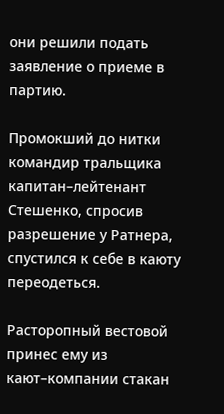они решили подать заявление о приеме в партию.

Промокший до нитки командир тральщика капитан–лейтенант Стешенко, спросив разрешение у Ратнера, спустился к себе в каюту переодеться.

Расторопный вестовой принес ему из кают–компании стакан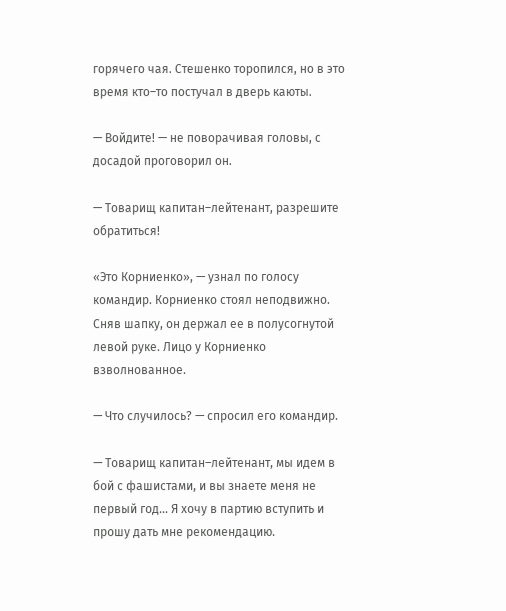горячего чая. Стешенко торопился, но в это время кто–то постучал в дверь каюты.

— Войдите! — не поворачивая головы, с досадой проговорил он.

— Товарищ капитан–лейтенант, разрешите обратиться!

«Это Корниенко», — узнал по голосу командир. Корниенко стоял неподвижно. Сняв шапку, он держал ее в полусогнутой левой руке. Лицо у Корниенко взволнованное.

— Что случилось? — спросил его командир.

— Товарищ капитан–лейтенант, мы идем в бой с фашистами, и вы знаете меня не первый год… Я хочу в партию вступить и прошу дать мне рекомендацию.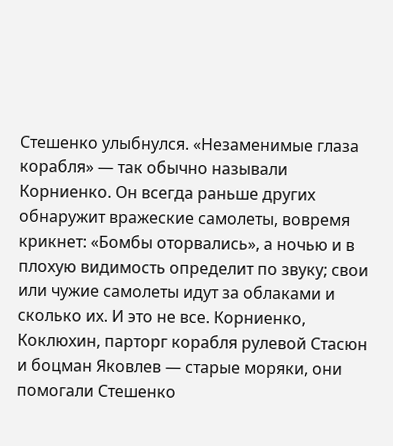Стешенко улыбнулся. «Незаменимые глаза корабля» — так обычно называли Корниенко. Он всегда раньше других обнаружит вражеские самолеты, вовремя крикнет: «Бомбы оторвались», а ночью и в плохую видимость определит по звуку; свои или чужие самолеты идут за облаками и сколько их. И это не все. Корниенко, Коклюхин, парторг корабля рулевой Стасюн и боцман Яковлев — старые моряки, они помогали Стешенко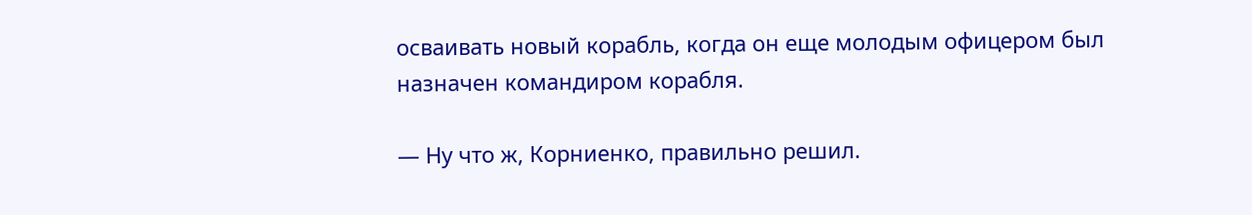осваивать новый корабль, когда он еще молодым офицером был назначен командиром корабля.

— Ну что ж, Корниенко, правильно решил.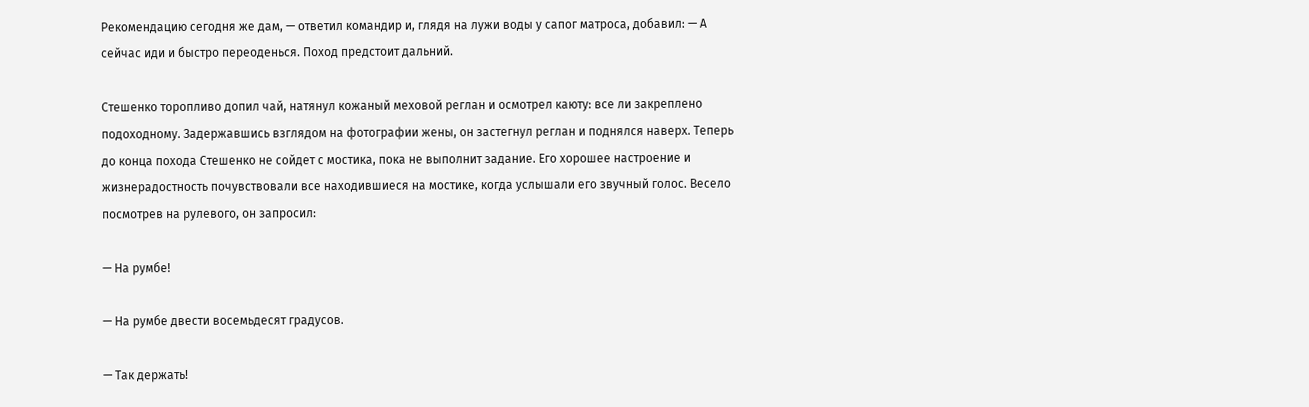Рекомендацию сегодня же дам, — ответил командир и, глядя на лужи воды у сапог матроса, добавил: — А сейчас иди и быстро переоденься. Поход предстоит дальний.

Стешенко торопливо допил чай, натянул кожаный меховой реглан и осмотрел каюту: все ли закреплено подоходному. Задержавшись взглядом на фотографии жены, он застегнул реглан и поднялся наверх. Теперь до конца похода Стешенко не сойдет с мостика, пока не выполнит задание. Его хорошее настроение и жизнерадостность почувствовали все находившиеся на мостике, когда услышали его звучный голос. Весело посмотрев на рулевого, он запросил:

— На румбе!

— На румбе двести восемьдесят градусов.

— Так держать!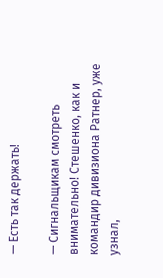— Есть так держать!

— Сигнальщикам смотреть внимательно! Стешенко, как и командир дивизиона Ратнер, уже узнал,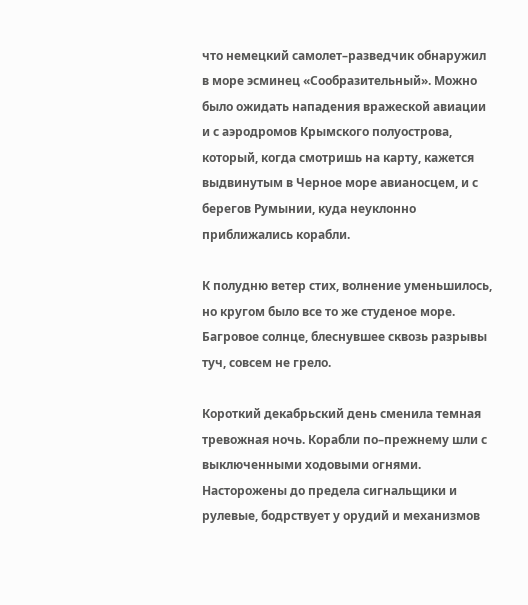что немецкий самолет–разведчик обнаружил в море эсминец «Сообразительный». Можно было ожидать нападения вражеской авиации и с аэродромов Крымского полуострова, который, когда смотришь на карту, кажется выдвинутым в Черное море авианосцем, и с берегов Румынии, куда неуклонно приближались корабли.

К полудню ветер стих, волнение уменьшилось, но кругом было все то же студеное море. Багровое солнце, блеснувшее сквозь разрывы туч, совсем не грело.

Короткий декабрьский день сменила темная тревожная ночь. Корабли по–прежнему шли с выключенными ходовыми огнями. Насторожены до предела сигнальщики и рулевые, бодрствует у орудий и механизмов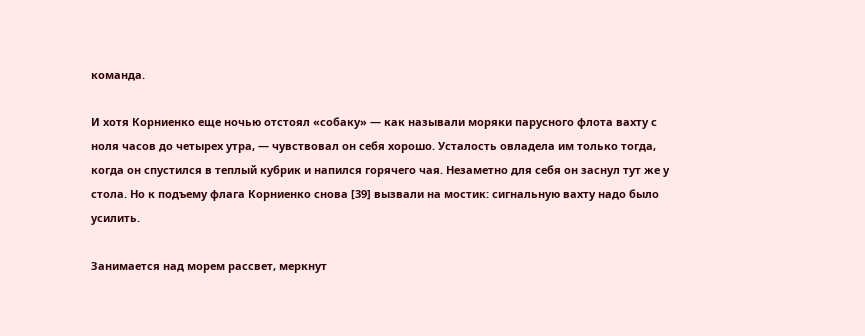команда.

И хотя Корниенко еще ночью отстоял «собаку» — как называли моряки парусного флота вахту с ноля часов до четырех утра, — чувствовал он себя хорошо. Усталость овладела им только тогда, когда он спустился в теплый кубрик и напился горячего чая. Незаметно для себя он заснул тут же у стола. Но к подъему флага Корниенко снова [39] вызвали на мостик: сигнальную вахту надо было усилить.

Занимается над морем рассвет, меркнут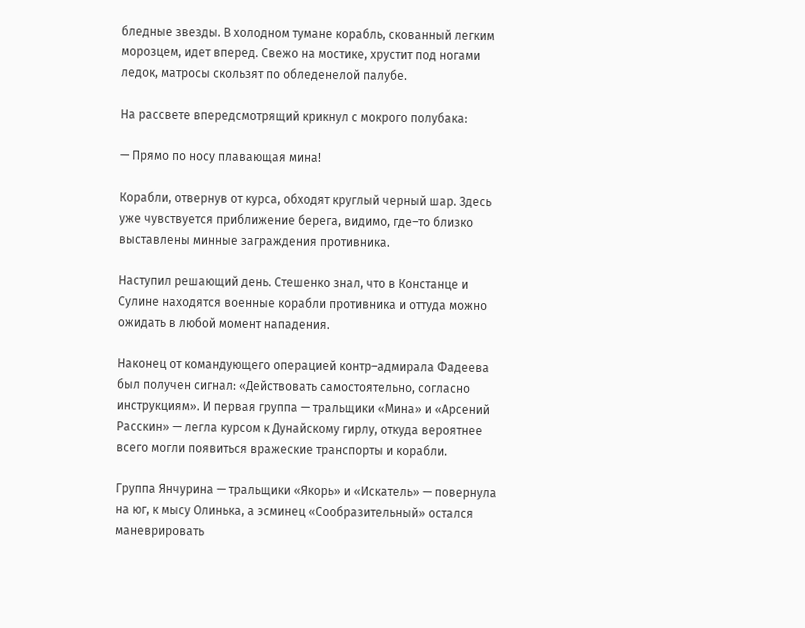бледные звезды. В холодном тумане корабль, скованный легким морозцем, идет вперед. Свежо на мостике, хрустит под ногами ледок, матросы скользят по обледенелой палубе.

На рассвете впередсмотрящий крикнул с мокрого полубака:

— Прямо по носу плавающая мина!

Корабли, отвернув от курса, обходят круглый черный шар. Здесь уже чувствуется приближение берега, видимо, где–то близко выставлены минные заграждения противника.

Наступил решающий день. Стешенко знал, что в Констанце и Сулине находятся военные корабли противника и оттуда можно ожидать в любой момент нападения.

Наконец от командующего операцией контр–адмирала Фадеева был получен сигнал: «Действовать самостоятельно, согласно инструкциям». И первая группа — тральщики «Мина» и «Арсений Расскин» — легла курсом к Дунайскому гирлу, откуда вероятнее всего могли появиться вражеские транспорты и корабли.

Группа Янчурина — тральщики «Якорь» и «Искатель» — повернула на юг, к мысу Олинька, а эсминец «Сообразительный» остался маневрировать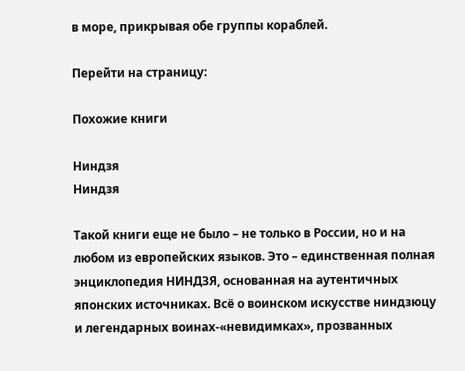в море, прикрывая обе группы кораблей.

Перейти на страницу:

Похожие книги

Ниндзя
Ниндзя

Такой книги еще не было – не только в России, но и на любом из европейских языков. Это – единственная полная энциклопедия НИНДЗЯ, основанная на аутентичных японских источниках. Всё о воинском искусстве ниндзюцу и легендарных воинах-«невидимках», прозванных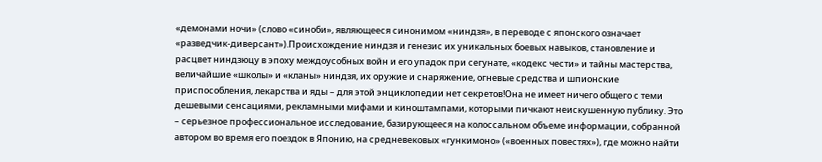«демонами ночи» (слово «синоби», являющееся синонимом «ниндзя», в переводе с японского означает «разведчик-диверсант»).Происхождение ниндзя и генезис их уникальных боевых навыков, становление и расцвет ниндзюцу в эпоху междоусобных войн и его упадок при сегунате, «кодекс чести» и тайны мастерства, величайшие «школы» и «кланы» ниндзя, их оружие и снаряжение, огневые средства и шпионские приспособления, лекарства и яды – для этой энциклопедии нет секретов!Она не имеет ничего общего с теми дешевыми сенсациями, рекламными мифами и киноштампами, которыми пичкают неискушенную публику. Это – серьезное профессиональное исследование, базирующееся на колоссальном объеме информации, собранной автором во время его поездок в Японию, на средневековых «гункимоно» («военных повестях»), где можно найти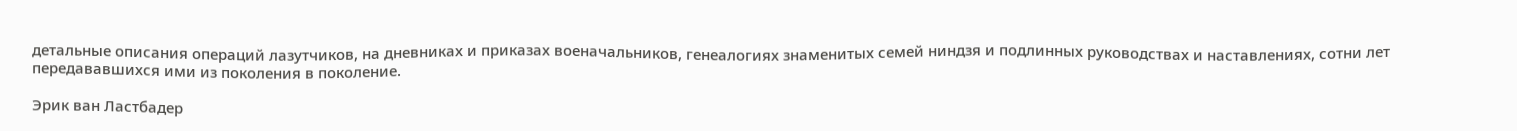детальные описания операций лазутчиков, на дневниках и приказах военачальников, генеалогиях знаменитых семей ниндзя и подлинных руководствах и наставлениях, сотни лет передававшихся ими из поколения в поколение.

Эрик ван Ластбадер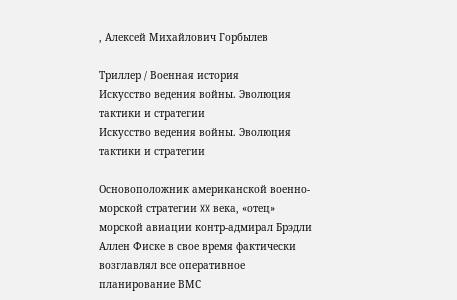, Алексей Михайлович Горбылев

Триллер / Военная история
Искусство ведения войны. Эволюция тактики и стратегии
Искусство ведения войны. Эволюция тактики и стратегии

Основоположник американской военно-морской стратегии XX века, «отец» морской авиации контр-адмирал Брэдли Аллен Фиске в свое время фактически возглавлял все оперативное планирование ВМС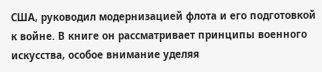США, руководил модернизацией флота и его подготовкой к войне. В книге он рассматривает принципы военного искусства, особое внимание уделяя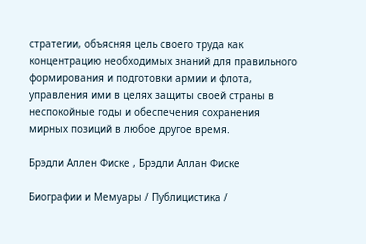стратегии, объясняя цель своего труда как концентрацию необходимых знаний для правильного формирования и подготовки армии и флота, управления ими в целях защиты своей страны в неспокойные годы и обеспечения сохранения мирных позиций в любое другое время.

Брэдли Аллен Фиске , Брэдли Аллан Фиске

Биографии и Мемуары / Публицистика /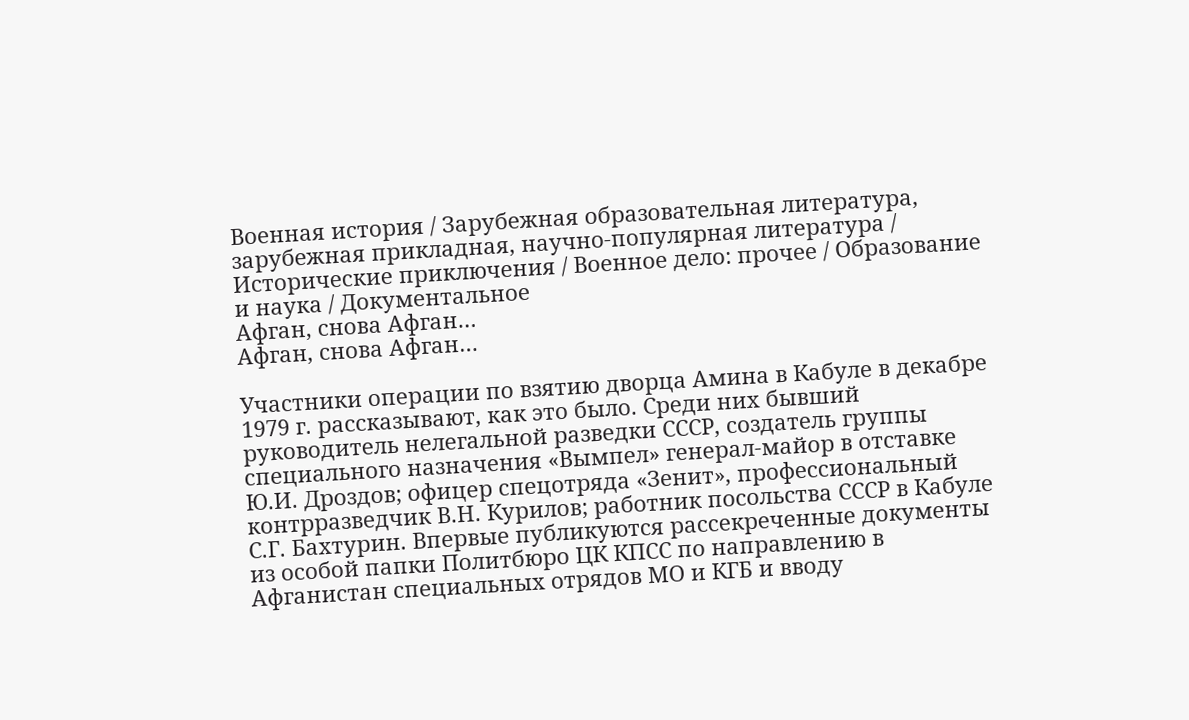Военная история / Зарубежная образовательная литература, зарубежная прикладная, научно-популярная литература / Исторические приключения / Военное дело: прочее / Образование и наука / Документальное
Афган, снова Афган…
Афган, снова Афган…

Участники операции по взятию дворца Амина в Кабуле в декабре 1979 г. рассказывают, как это было. Среди них бывший руководитель нелегальной разведки СССР, создатель группы специального назначения «Вымпел» генерал-майор в отставке Ю.И. Дроздов; офицер спецотряда «Зенит», профессиональный контрразведчик В.Н. Курилов; работник посольства СССР в Кабуле С.Г. Бахтурин. Впервые публикуются рассекреченные документы из особой папки Политбюро ЦК КПСС по направлению в Афганистан специальных отрядов МО и КГБ и вводу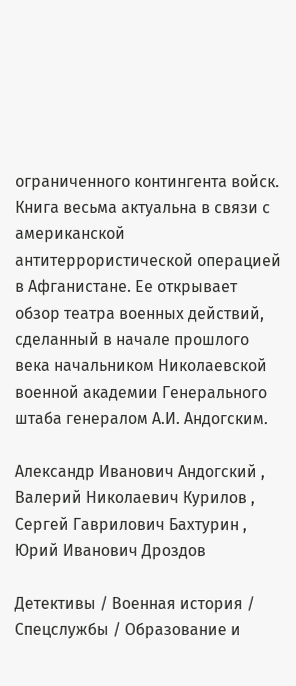ограниченного контингента войск. Книга весьма актуальна в связи с американской антитеррористической операцией в Афганистане. Ее открывает обзор театра военных действий, сделанный в начале прошлого века начальником Николаевской военной академии Генерального штаба генералом А.И. Андогским.

Александр Иванович Андогский , Валерий Николаевич Курилов , Сергей Гаврилович Бахтурин , Юрий Иванович Дроздов

Детективы / Военная история / Спецслужбы / Образование и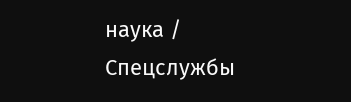наука / Cпецслужбы